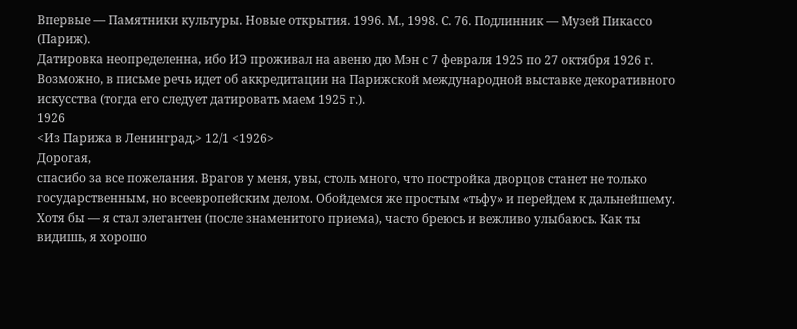Впервые — Памятники культуры. Новые открытия. 1996. М., 1998. С. 76. Подлинник — Музей Пикассо (Париж).
Датировка неопределенна, ибо ИЭ проживал на авеню дю Мэн с 7 февраля 1925 по 27 октября 1926 г. Возможно, в письме речь идет об аккредитации на Парижской международной выставке декоративного искусства (тогда его следует датировать маем 1925 г.).
1926
<Из Парижа в Ленинград,> 12/1 <1926>
Дорогая,
спасибо за все пожелания. Врагов у меня, увы, столь много, что постройка дворцов станет не только государственным, но всеевропейским делом. Обойдемся же простым «тьфу» и перейдем к дальнейшему. Хотя бы — я стал элегантен (после знаменитого приема), часто бреюсь и вежливо улыбаюсь. Как ты видишь, я хорошо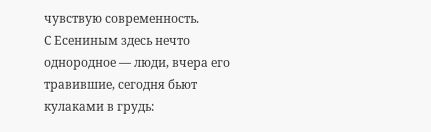чувствую современность.
С Есениным здесь нечто однородное — люди, вчера его травившие, сегодня бьют кулаками в грудь: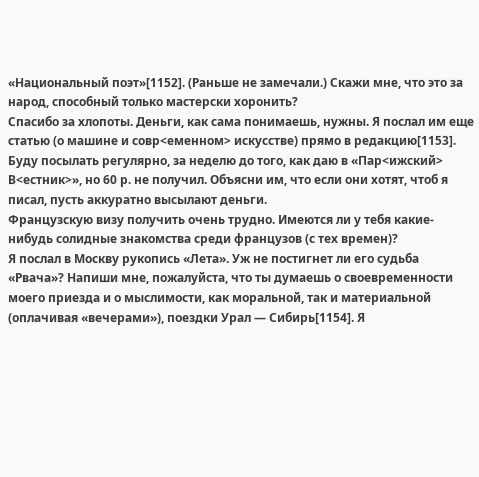«Национальный поэт»[1152]. (Раньше не замечали.) Скажи мне, что это за народ, способный только мастерски хоронить?
Спасибо за хлопоты. Деньги, как сама понимаешь, нужны. Я послал им еще статью (о машине и совр<еменном> искусстве) прямо в редакцию[1153]. Буду посылать регулярно, за неделю до того, как даю в «Пар<ижский> В<естник>», но 60 р. не получил. Объясни им, что если они хотят, чтоб я писал, пусть аккуратно высылают деньги.
Французскую визу получить очень трудно. Имеются ли у тебя какие-нибудь солидные знакомства среди французов (с тех времен)?
Я послал в Москву рукопись «Лета». Уж не постигнет ли его судьба «Рвача»? Напиши мне, пожалуйста, что ты думаешь о своевременности моего приезда и о мыслимости, как моральной, так и материальной (оплачивая «вечерами»), поездки Урал — Сибирь[1154]. Я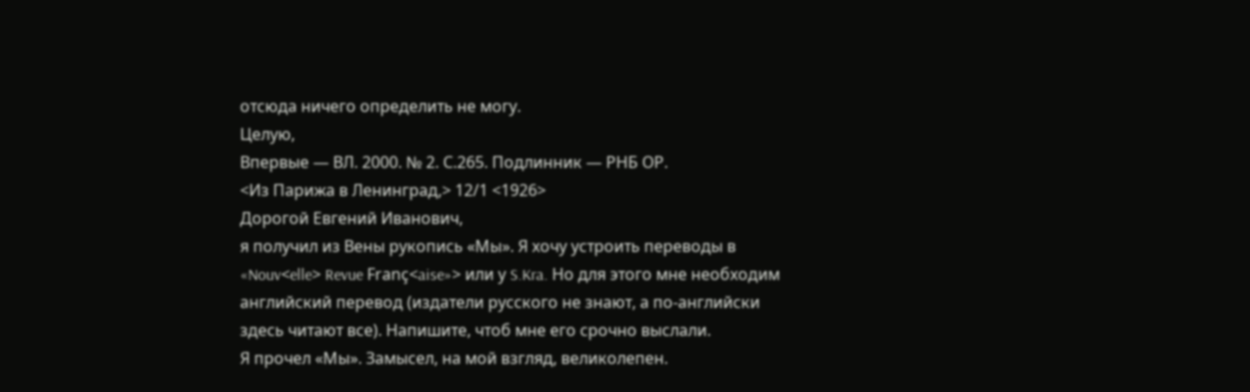отсюда ничего определить не могу.
Целую,
Впервые — ВЛ. 2000. № 2. С.265. Подлинник — РНБ ОР.
<Из Парижа в Ленинград,> 12/1 <1926>
Дорогой Евгений Иванович,
я получил из Вены рукопись «Мы». Я хочу устроить переводы в «Nouv<elle> Revue Franç<aise»> или у S.Kra. Но для этого мне необходим английский перевод (издатели русского не знают, а по-английски здесь читают все). Напишите, чтоб мне его срочно выслали.
Я прочел «Мы». Замысел, на мой взгляд, великолепен.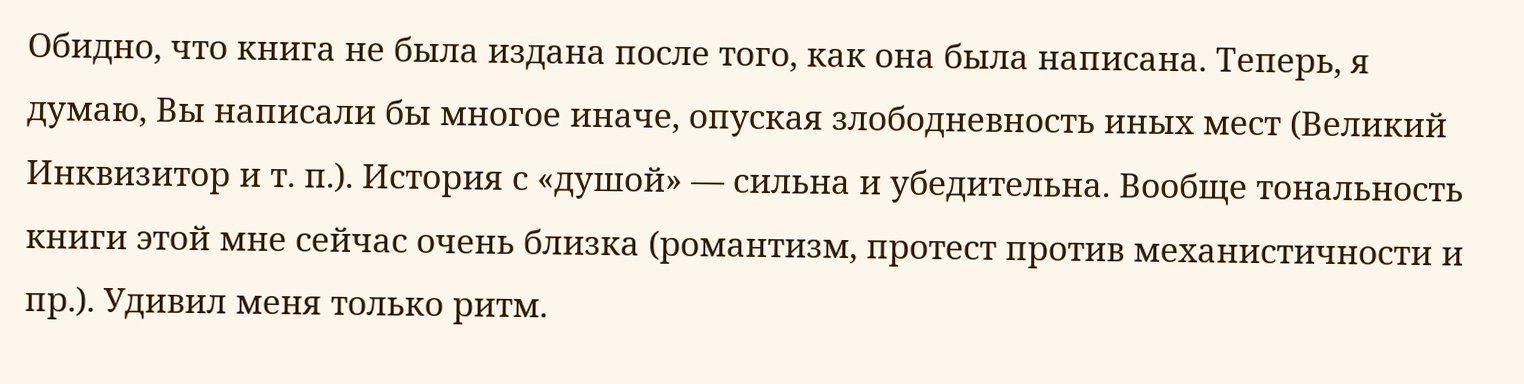Обидно, что книга не была издана после того, как она была написана. Теперь, я думаю, Вы написали бы многое иначе, опуская злободневность иных мест (Великий Инквизитор и т. п.). История с «душой» — сильна и убедительна. Вообще тональность книги этой мне сейчас очень близка (романтизм, протест против механистичности и пр.). Удивил меня только ритм.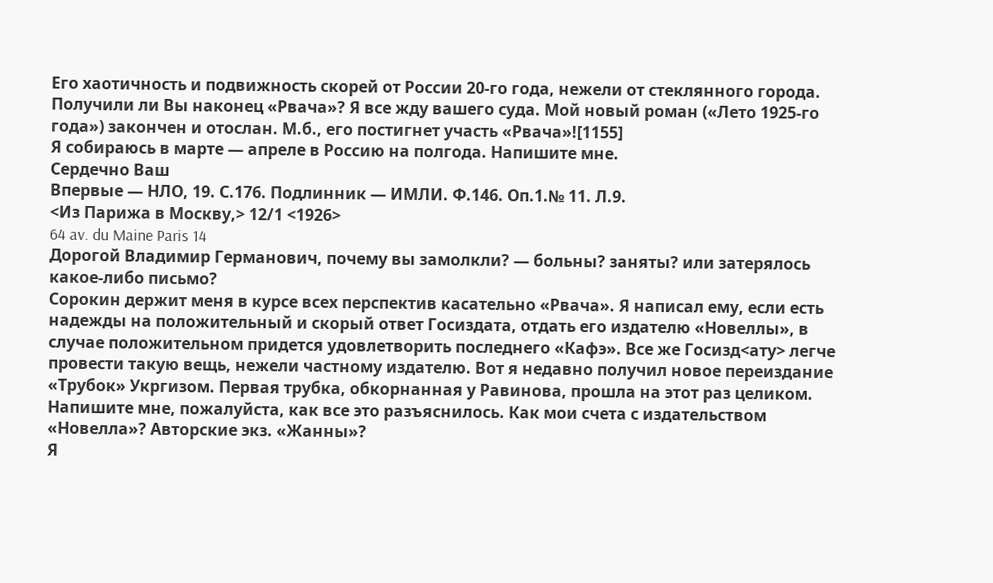Его хаотичность и подвижность скорей от России 20-го года, нежели от стеклянного города.
Получили ли Вы наконец «Рвача»? Я все жду вашего суда. Мой новый роман («Лето 1925-го года») закончен и отослан. М.б., его постигнет участь «Рвача»![1155]
Я собираюсь в марте — апреле в Россию на полгода. Напишите мне.
Сердечно Ваш
Впервые — НЛО, 19. С.176. Подлинник — ИМЛИ. Ф.146. Оп.1.№ 11. Л.9.
<Из Парижа в Москву,> 12/1 <1926>
64 av. du Maine Paris 14
Дорогой Владимир Германович, почему вы замолкли? — больны? заняты? или затерялось какое-либо письмо?
Сорокин держит меня в курсе всех перспектив касательно «Рвача». Я написал ему, если есть надежды на положительный и скорый ответ Госиздата, отдать его издателю «Новеллы», в случае положительном придется удовлетворить последнего «Кафэ». Все же Госизд<ату> легче провести такую вещь, нежели частному издателю. Вот я недавно получил новое переиздание «Трубок» Укргизом. Первая трубка, обкорнанная у Равинова, прошла на этот раз целиком. Напишите мне, пожалуйста, как все это разъяснилось. Как мои счета с издательством «Новелла»? Авторские экз. «Жанны»?
Я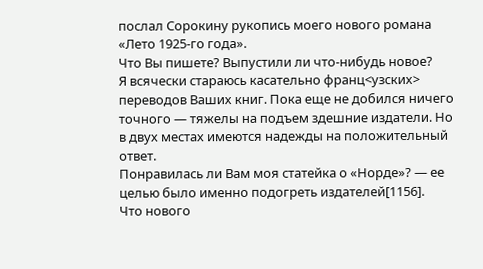послал Сорокину рукопись моего нового романа «Лето 1925-го года».
Что Вы пишете? Выпустили ли что-нибудь новое?
Я всячески стараюсь касательно франц<узских> переводов Ваших книг. Пока еще не добился ничего точного — тяжелы на подъем здешние издатели. Но в двух местах имеются надежды на положительный ответ.
Понравилась ли Вам моя статейка о «Норде»? — ее целью было именно подогреть издателей[1156].
Что нового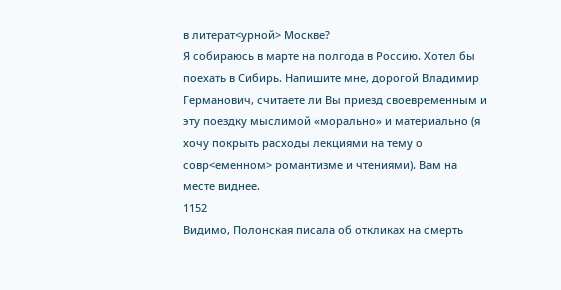в литерат<урной> Москве?
Я собираюсь в марте на полгода в Россию. Хотел бы поехать в Сибирь. Напишите мне, дорогой Владимир Германович, считаете ли Вы приезд своевременным и эту поездку мыслимой «морально» и материально (я хочу покрыть расходы лекциями на тему о совр<еменном> романтизме и чтениями). Вам на месте виднее.
1152
Видимо, Полонская писала об откликах на смерть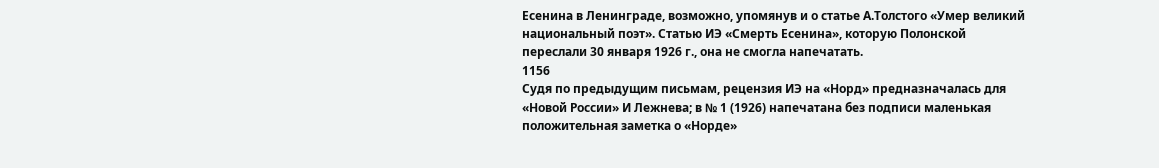Есенина в Ленинграде, возможно, упомянув и о статье А.Толстого «Умер великий национальный поэт». Статью ИЭ «Смерть Есенина», которую Полонской переслали 30 января 1926 г., она не смогла напечатать.
1156
Судя по предыдущим письмам, рецензия ИЭ на «Норд» предназначалась для «Новой России» И Лежнева; в № 1 (1926) напечатана без подписи маленькая положительная заметка о «Норде»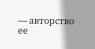— авторство ее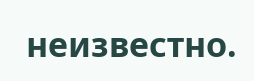неизвестно.